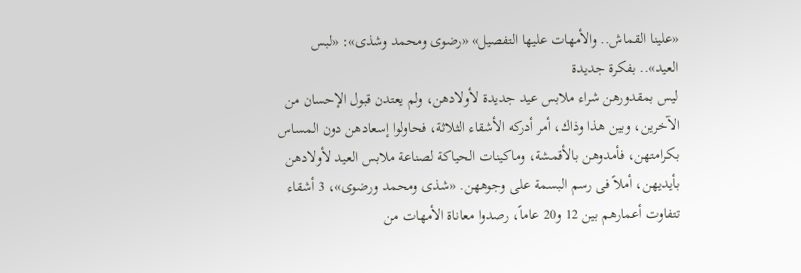«علينا القماش.. والأمهات عليها التفصيل» «رضوى ومحمد وشذى»: «لبس العيد».. بفكرة جديدة
ليس بمقدورهن شراء ملابس عيد جديدة لأولادهن، ولم يعتدن قبول الإحسان من الآخرين، وبين هذا وذاك، أمر أدركه الأشقاء الثلاثة، فحاولوا إسعادهن دون المساس بكرامتهن، فأمدوهن بالأقمشة، وماكينات الحياكة لصناعة ملابس العيد لأولادهن بأيديهن، أملاً فى رسم البسمة على وجوههن. «شذى ومحمد ورضوى»، 3 أشقاء تتفاوت أعمارهم بين 12 و20 عاماً، رصدوا معاناة الأمهات من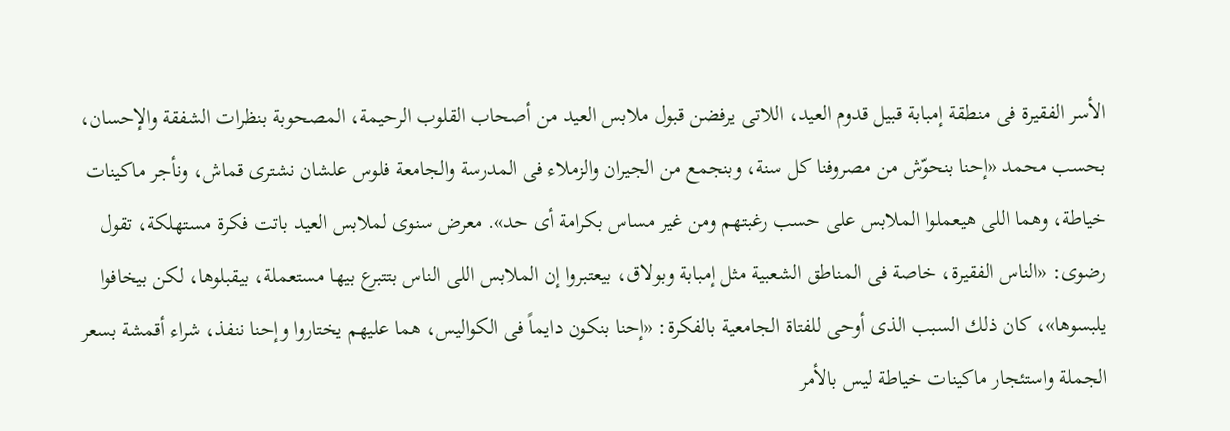الأسر الفقيرة فى منطقة إمبابة قبيل قدوم العيد، اللاتى يرفضن قبول ملابس العيد من أصحاب القلوب الرحيمة، المصحوبة بنظرات الشفقة والإحسان، بحسب محمد «إحنا بنحوّش من مصروفنا كل سنة، وبنجمع من الجيران والزملاء فى المدرسة والجامعة فلوس علشان نشترى قماش، ونأجر ماكينات خياطة، وهما اللى هيعملوا الملابس على حسب رغبتهم ومن غير مساس بكرامة أى حد». معرض سنوى لملابس العيد باتت فكرة مستهلكة، تقول رضوى: «الناس الفقيرة، خاصة فى المناطق الشعبية مثل إمبابة وبولاق، بيعتبروا إن الملابس اللى الناس بتتبرع بيها مستعملة، بيقبلوها، لكن بيخافوا يلبسوها»، كان ذلك السبب الذى أوحى للفتاة الجامعية بالفكرة: «إحنا بنكون دايماً فى الكواليس، هما عليهم يختاروا وإحنا ننفذ، شراء أقمشة بسعر الجملة واستئجار ماكينات خياطة ليس بالأمر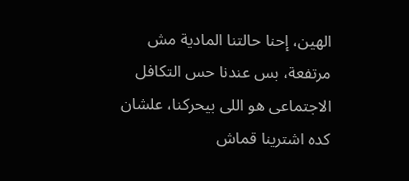الهين، إحنا حالتنا المادية مش مرتفعة، بس عندنا حس التكافل الاجتماعى هو اللى بيحركنا، علشان كده اشترينا قماش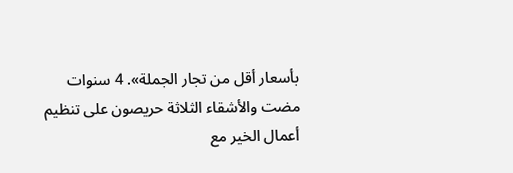بأسعار أقل من تجار الجملة». 4 سنوات مضت والأشقاء الثلاثة حريصون على تنظيم أعمال الخير مع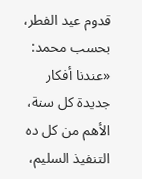قدوم عيد الفطر، بحسب محمد: «عندنا أفكار جديدة كل سنة، الأهم من كل ده التنفيذ السليم،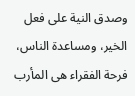وصدق النية على فعل الخير، ومساعدة الناس، فرحة الفقراء هى المأرب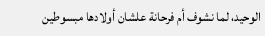الوحيد، لما نشوف أم فرحانة علشان أولادها مبسوطين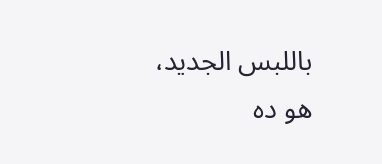باللبس الجديد، هو ده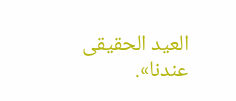العيد الحقيقى عندنا».